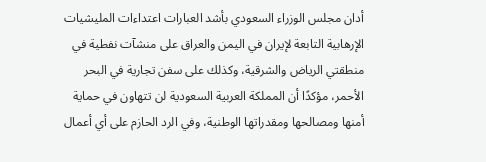أدان مجلس الوزراء السعودي بأشد العبارات اعتداءات المليشيات الإرهابية التابعة لإيران في اليمن والعراق على منشآت نفطية في منطقتي الرياض والشرقية، وكذلك على سفن تجارية في البحر الأحمر، مؤكدًا أن المملكة العربية السعودية لن تتهاون في حماية أمنها ومصالحها ومقدراتها الوطنية، وفي الرد الحازم على أي أعمال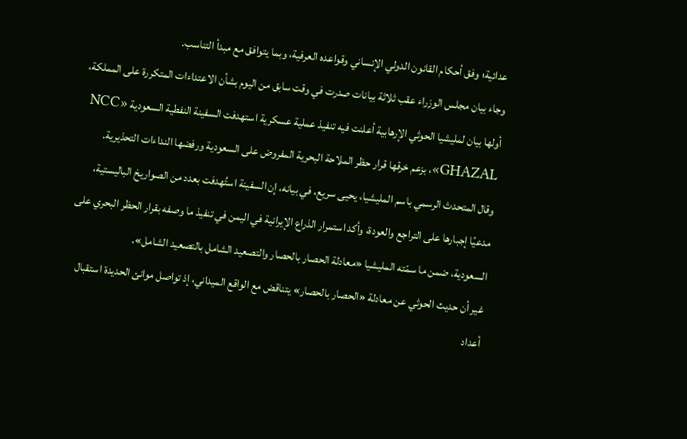عدائية؛ وفق أحكام القانون الدولي الإنساني وقواعده العرفية، وبما يتوافق مع مبدأ التناسب.
وجاء بيان مجلس الوزراء عقب ثلاثة بيانات صدرت في وقت سابق من اليوم بشأن الاعتداءات المتكررة على المملكة، أولها بيان لمليشيا الحوثي الإرهابية أعلنت فيه تنفيذ عملية عسكرية استهدفت السفينة النفطية السعودية «NCC GHAZAL»، بزعم خرقها قرار حظر الملاحة البحرية المفروض على السعودية ورفضها النداءات التحذيرية.
وقال المتحدث الرسمي باسم المليشيا، يحيى سريع، في بيانه، إن السفينة استُهدفت بعدد من الصواريخ الباليستية، مدعيًا إجبارها على التراجع والعودة، وأكد استمرار الذراع الإيرانية في اليمن في تنفيذ ما وصفه بقرار الحظر البحري على السعودية، ضمن ما سمّته المليشيا «معادلة الحصار بالحصار والتصعيد الشامل بالتصعيد الشامل».
غير أن حديث الحوثي عن معادلة «الحصار بالحصار» يتناقض مع الواقع الميداني، إذ تواصل موانئ الحديدة استقبال أعداد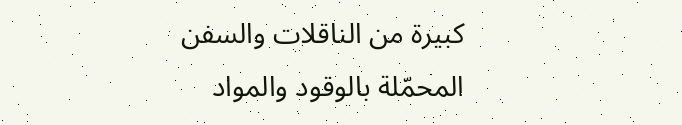كبيرة من الناقلات والسفن المحمّلة بالوقود والمواد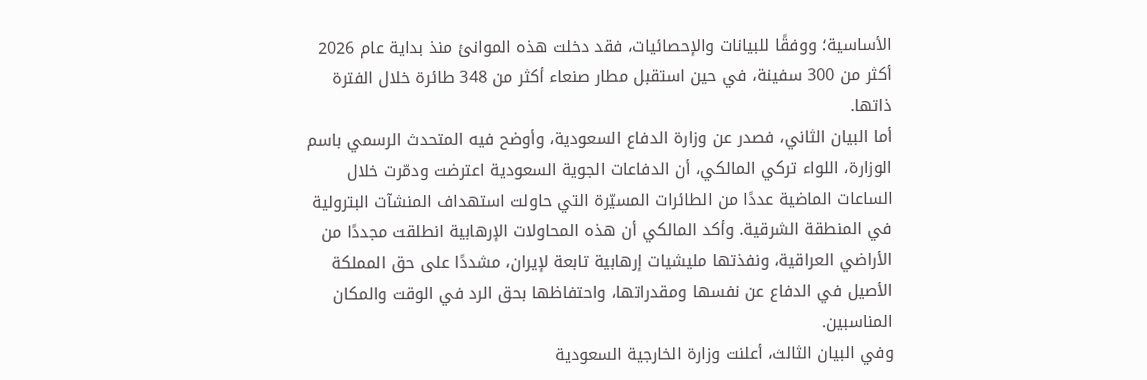الأساسية؛ ووفقًا للبيانات والإحصائيات، فقد دخلت هذه الموانئ منذ بداية عام 2026 أكثر من 300 سفينة، في حين استقبل مطار صنعاء أكثر من 348 طائرة خلال الفترة ذاتها.
أما البيان الثاني، فصدر عن وزارة الدفاع السعودية، وأوضح فيه المتحدث الرسمي باسم الوزارة، اللواء تركي المالكي، أن الدفاعات الجوية السعودية اعترضت ودمّرت خلال الساعات الماضية عددًا من الطائرات المسيّرة التي حاولت استهداف المنشآت البترولية في المنطقة الشرقية. وأكد المالكي أن هذه المحاولات الإرهابية انطلقت مجددًا من الأراضي العراقية، ونفذتها مليشيات إرهابية تابعة لإيران، مشددًا على حق المملكة الأصيل في الدفاع عن نفسها ومقدراتها، واحتفاظها بحق الرد في الوقت والمكان المناسبين.
وفي البيان الثالث، أعلنت وزارة الخارجية السعودية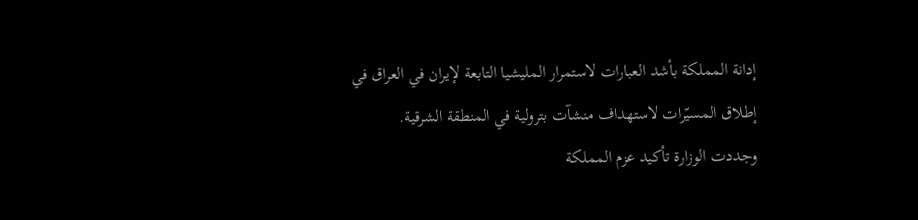إدانة المملكة بأشد العبارات لاستمرار المليشيا التابعة لإيران في العراق في إطلاق المسيّرات لاستهداف منشآت بترولية في المنطقة الشرقية.
وجددت الوزارة تأكيد عزم المملكة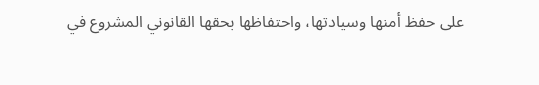على حفظ أمنها وسيادتها، واحتفاظها بحقها القانوني المشروع في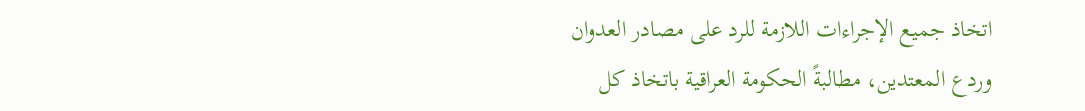اتخاذ جميع الإجراءات اللازمة للرد على مصادر العدوان وردع المعتدين، مطالبةً الحكومة العراقية باتخاذ كل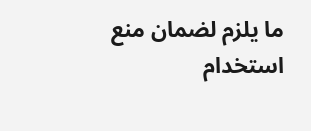ما يلزم لضمان منع استخدام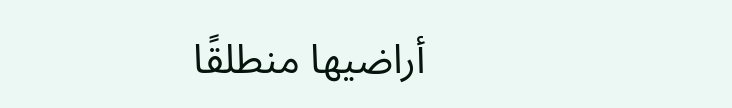أراضيها منطلقًا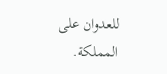للعدوان على المملكة.